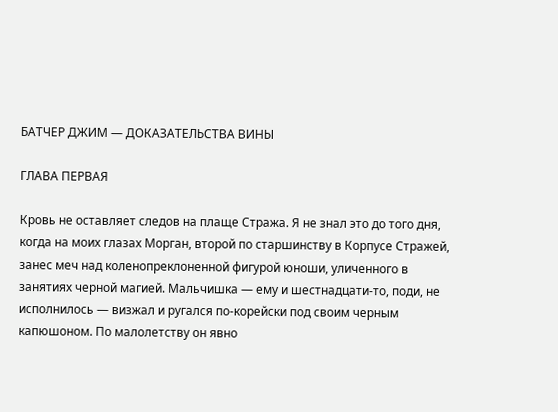БАТЧЕР ДЖИМ — ДОКАЗАТЕЛЬСТВА ВИНЫ

ГЛАВА ПЕРВАЯ

Кровь не оставляет следов на плаще Стража. Я не знал это до того дня, когда на моих глазах Морган, второй по старшинству в Корпусе Стражей, занес меч над коленопреклоненной фигурой юноши, уличенного в занятиях черной магией. Мальчишка — ему и шестнадцати-то, поди, не исполнилось — визжал и ругался по-корейски под своим черным капюшоном. По малолетству он явно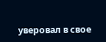уверовал в свое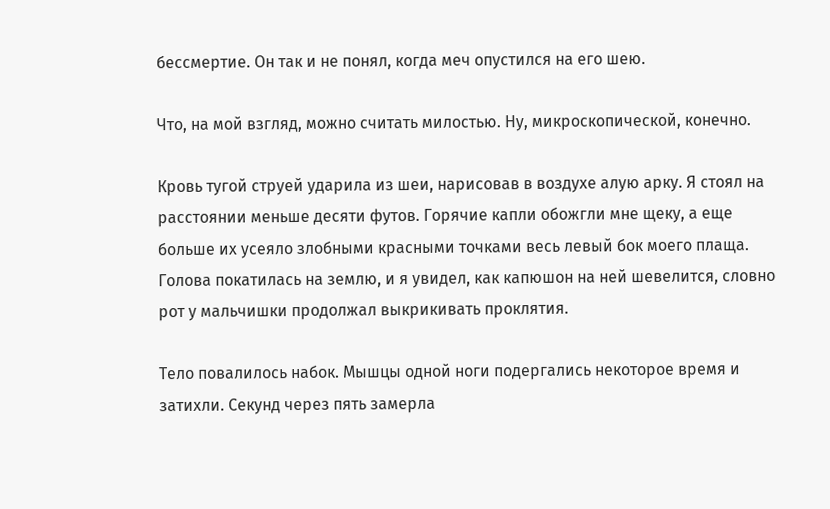бессмертие. Он так и не понял, когда меч опустился на его шею.

Что, на мой взгляд, можно считать милостью. Ну, микроскопической, конечно.

Кровь тугой струей ударила из шеи, нарисовав в воздухе алую арку. Я стоял на расстоянии меньше десяти футов. Горячие капли обожгли мне щеку, а еще больше их усеяло злобными красными точками весь левый бок моего плаща. Голова покатилась на землю, и я увидел, как капюшон на ней шевелится, словно рот у мальчишки продолжал выкрикивать проклятия.

Тело повалилось набок. Мышцы одной ноги подергались некоторое время и затихли. Секунд через пять замерла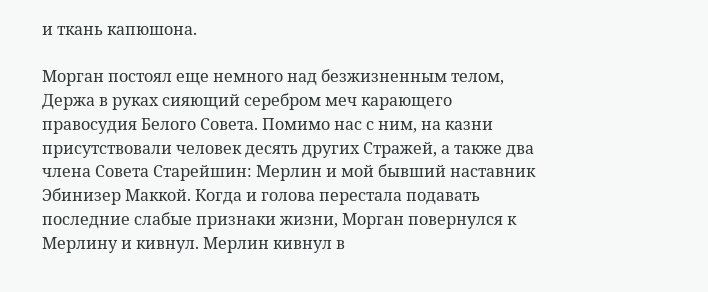и ткань капюшона.

Морган постоял еще немного над безжизненным телом, Держа в руках сияющий серебром меч карающего правосудия Белого Совета. Помимо нас с ним, на казни присутствовали человек десять других Стражей, а также два члена Совета Старейшин: Мерлин и мой бывший наставник Эбинизер Маккой. Когда и голова перестала подавать последние слабые признаки жизни, Морган повернулся к Мерлину и кивнул. Мерлин кивнул в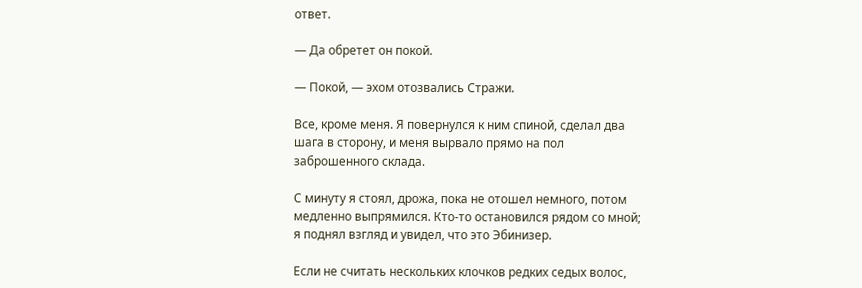ответ.

— Да обретет он покой.

— Покой, — эхом отозвались Стражи.

Все, кроме меня. Я повернулся к ним спиной, сделал два шага в сторону, и меня вырвало прямо на пол заброшенного склада.

С минуту я стоял, дрожа, пока не отошел немного, потом медленно выпрямился. Кто-то остановился рядом со мной; я поднял взгляд и увидел, что это Эбинизер.

Если не считать нескольких клочков редких седых волос,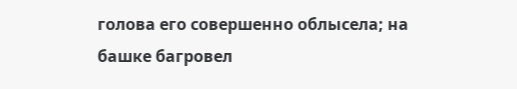голова его совершенно облысела; на башке багровел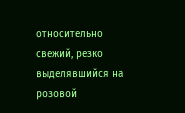относительно свежий, резко выделявшийся на розовой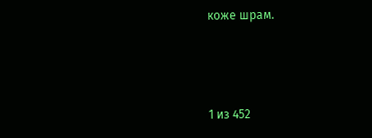коже шрам.



1 из 452